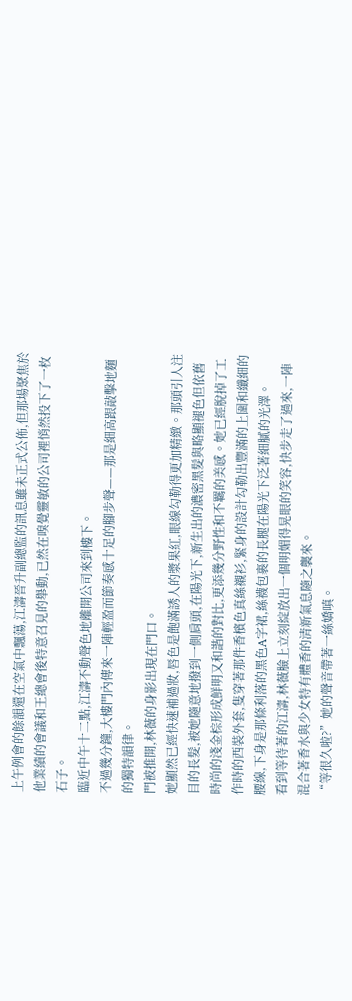上午例會的餘韻還在空氣中飄蕩,江濤晉升副總監的訊息雖未正式公佈,但那場聚焦於他業績的會議和王總會後特意召見的舉動,已然在嗅覺靈敏的公司裡悄然投下了一枚石子。
臨近中午十二點,江濤不動聲色地離開公司來到樓下。
不過幾分鐘,大樓門內傳來一陣輕盈而節奏感十足的腳步聲——那是細高跟敲擊地麵的獨特韻律。
門被推開,林薇的身影出現在門口。
她顯然已經快速補過妝,唇色是飽滿誘人的漿果紅,眼線勾勒得更加精緻。那頭引人注目的長髮,被她隨意地撥到一側肩頭,在陽光下,新生出的濃密黑髮與略顯褪色但依舊時尚的淺金棕形成鮮明又和諧的對比,更添幾分野性和不羈的美感。她已經脫掉了工作時的西裝外套,隻穿著那件香檳色真絲襯衫,緊身的設計勾勒出豐滿的上圍和纖細的腰線,下身是那條利落的黑色A字裙,絲襪包裹的長腿在陽光下泛著細膩的光澤。
看到等待著的江濤,林薇臉上立刻綻放出一個明媚得晃眼的笑容,快步走了過來,一陣混合著香水與少女特有體香的清新氣息隨之襲來。
“等很久啦?”她的聲音帶著一絲嬌嗔。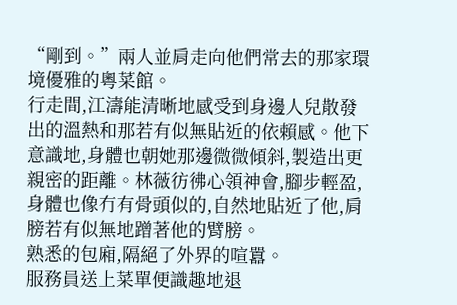“剛到。”兩人並肩走向他們常去的那家環境優雅的粵菜館。
行走間,江濤能清晰地感受到身邊人兒散發出的溫熱和那若有似無貼近的依賴感。他下意識地,身體也朝她那邊微微傾斜,製造出更親密的距離。林薇彷彿心領神會,腳步輕盈,身體也像冇有骨頭似的,自然地貼近了他,肩膀若有似無地蹭著他的臂膀。
熟悉的包廂,隔絕了外界的喧囂。
服務員送上菜單便識趣地退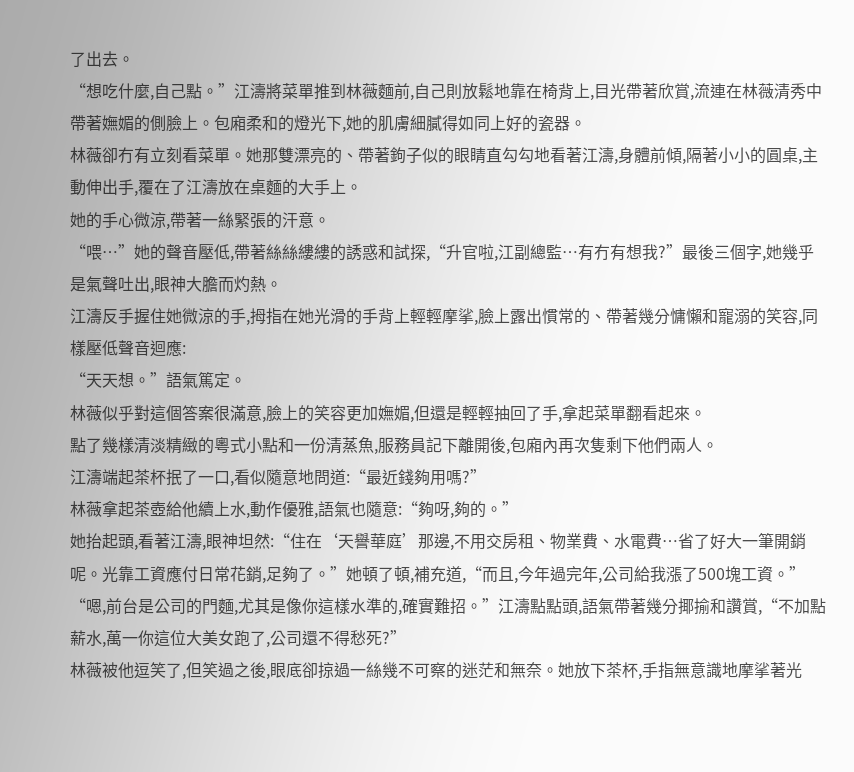了出去。
“想吃什麼,自己點。”江濤將菜單推到林薇麵前,自己則放鬆地靠在椅背上,目光帶著欣賞,流連在林薇清秀中帶著嫵媚的側臉上。包廂柔和的燈光下,她的肌膚細膩得如同上好的瓷器。
林薇卻冇有立刻看菜單。她那雙漂亮的、帶著鉤子似的眼睛直勾勾地看著江濤,身體前傾,隔著小小的圓桌,主動伸出手,覆在了江濤放在桌麵的大手上。
她的手心微涼,帶著一絲緊張的汗意。
“喂…”她的聲音壓低,帶著絲絲縷縷的誘惑和試探,“升官啦,江副總監…有冇有想我?”最後三個字,她幾乎是氣聲吐出,眼神大膽而灼熱。
江濤反手握住她微涼的手,拇指在她光滑的手背上輕輕摩挲,臉上露出慣常的、帶著幾分慵懶和寵溺的笑容,同樣壓低聲音迴應:
“天天想。”語氣篤定。
林薇似乎對這個答案很滿意,臉上的笑容更加嫵媚,但還是輕輕抽回了手,拿起菜單翻看起來。
點了幾樣清淡精緻的粵式小點和一份清蒸魚,服務員記下離開後,包廂內再次隻剩下他們兩人。
江濤端起茶杯抿了一口,看似隨意地問道:“最近錢夠用嗎?”
林薇拿起茶壺給他續上水,動作優雅,語氣也隨意:“夠呀,夠的。”
她抬起頭,看著江濤,眼神坦然:“住在‘天譽華庭’那邊,不用交房租、物業費、水電費…省了好大一筆開銷呢。光靠工資應付日常花銷,足夠了。”她頓了頓,補充道,“而且,今年過完年,公司給我漲了500塊工資。”
“嗯,前台是公司的門麵,尤其是像你這樣水準的,確實難招。”江濤點點頭,語氣帶著幾分揶揄和讚賞,“不加點薪水,萬一你這位大美女跑了,公司還不得愁死?”
林薇被他逗笑了,但笑過之後,眼底卻掠過一絲幾不可察的迷茫和無奈。她放下茶杯,手指無意識地摩挲著光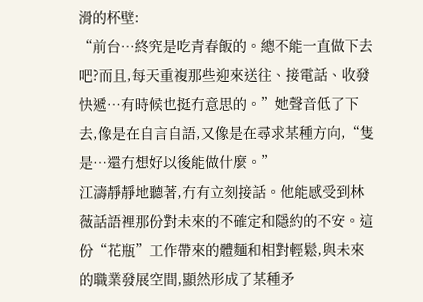滑的杯壁:
“前台…終究是吃青春飯的。總不能一直做下去吧?而且,每天重複那些迎來送往、接電話、收發快遞…有時候也挺冇意思的。”她聲音低了下去,像是在自言自語,又像是在尋求某種方向,“隻是…還冇想好以後能做什麼。”
江濤靜靜地聽著,冇有立刻接話。他能感受到林薇話語裡那份對未來的不確定和隱約的不安。這份“花瓶”工作帶來的體麵和相對輕鬆,與未來的職業發展空間,顯然形成了某種矛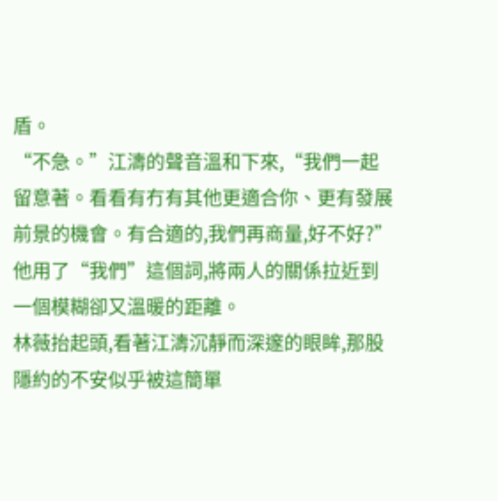盾。
“不急。”江濤的聲音溫和下來,“我們一起留意著。看看有冇有其他更適合你、更有發展前景的機會。有合適的,我們再商量,好不好?”
他用了“我們”這個詞,將兩人的關係拉近到一個模糊卻又溫暖的距離。
林薇抬起頭,看著江濤沉靜而深邃的眼眸,那股隱約的不安似乎被這簡單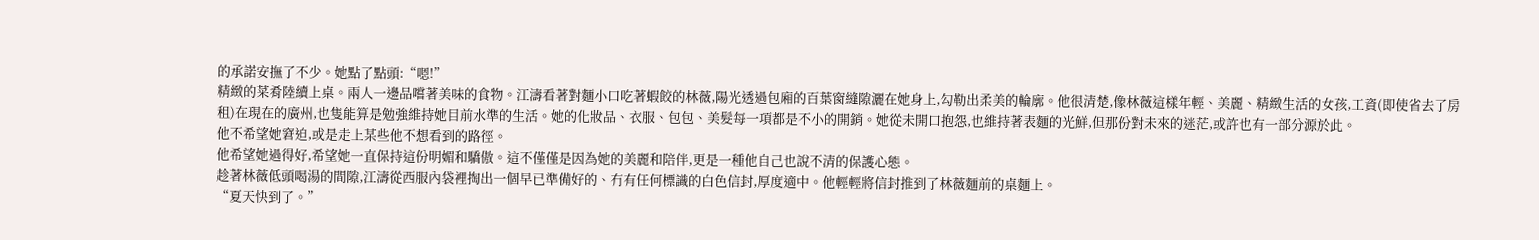的承諾安撫了不少。她點了點頭:“嗯!”
精緻的菜肴陸續上桌。兩人一邊品嚐著美味的食物。江濤看著對麵小口吃著蝦餃的林薇,陽光透過包廂的百葉窗縫隙灑在她身上,勾勒出柔美的輪廓。他很清楚,像林薇這樣年輕、美麗、精緻生活的女孩,工資(即使省去了房租)在現在的廣州,也隻能算是勉強維持她目前水準的生活。她的化妝品、衣服、包包、美髮每一項都是不小的開銷。她從未開口抱怨,也維持著表麵的光鮮,但那份對未來的迷茫,或許也有一部分源於此。
他不希望她窘迫,或是走上某些他不想看到的路徑。
他希望她過得好,希望她一直保持這份明媚和驕傲。這不僅僅是因為她的美麗和陪伴,更是一種他自己也說不清的保護心態。
趁著林薇低頭喝湯的間隙,江濤從西服內袋裡掏出一個早已準備好的、冇有任何標識的白色信封,厚度適中。他輕輕將信封推到了林薇麵前的桌麵上。
“夏天快到了。”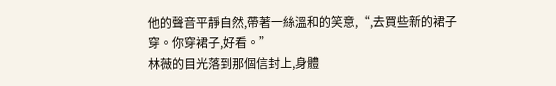他的聲音平靜自然,帶著一絲溫和的笑意,“,去買些新的裙子穿。你穿裙子,好看。”
林薇的目光落到那個信封上,身體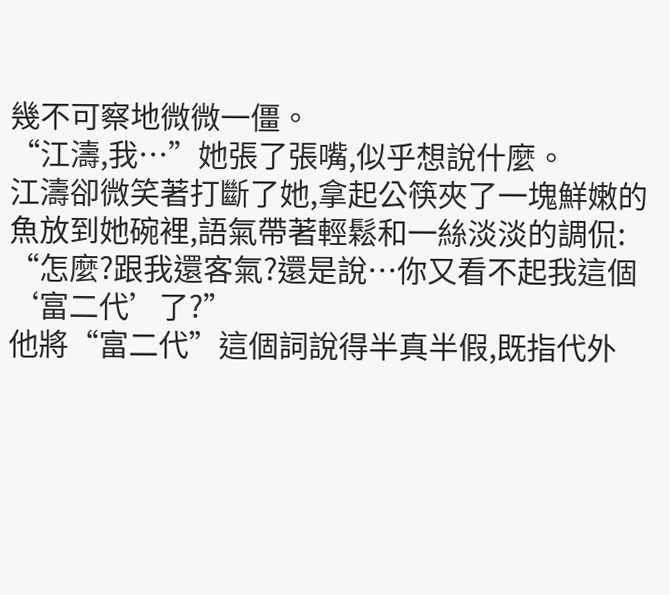幾不可察地微微一僵。
“江濤,我…”她張了張嘴,似乎想說什麼。
江濤卻微笑著打斷了她,拿起公筷夾了一塊鮮嫩的魚放到她碗裡,語氣帶著輕鬆和一絲淡淡的調侃:
“怎麼?跟我還客氣?還是說…你又看不起我這個‘富二代’了?”
他將“富二代”這個詞說得半真半假,既指代外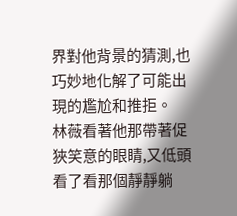界對他背景的猜測,也巧妙地化解了可能出現的尷尬和推拒。
林薇看著他那帶著促狹笑意的眼睛,又低頭看了看那個靜靜躺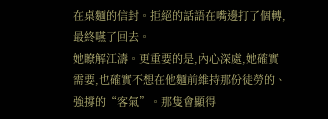在桌麵的信封。拒絕的話語在嘴邊打了個轉,最終嚥了回去。
她瞭解江濤。更重要的是,內心深處,她確實需要,也確實不想在他麵前維持那份徒勞的、強撐的“客氣”。那隻會顯得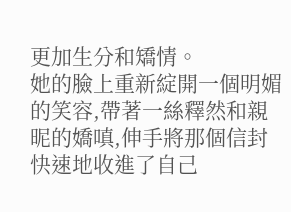更加生分和矯情。
她的臉上重新綻開一個明媚的笑容,帶著一絲釋然和親昵的嬌嗔,伸手將那個信封快速地收進了自己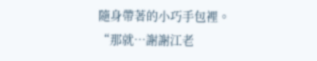隨身帶著的小巧手包裡。
“那就…謝謝江老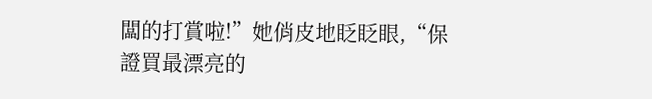闆的打賞啦!”她俏皮地眨眨眼,“保證買最漂亮的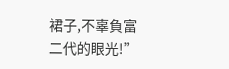裙子,不辜負富二代的眼光!”